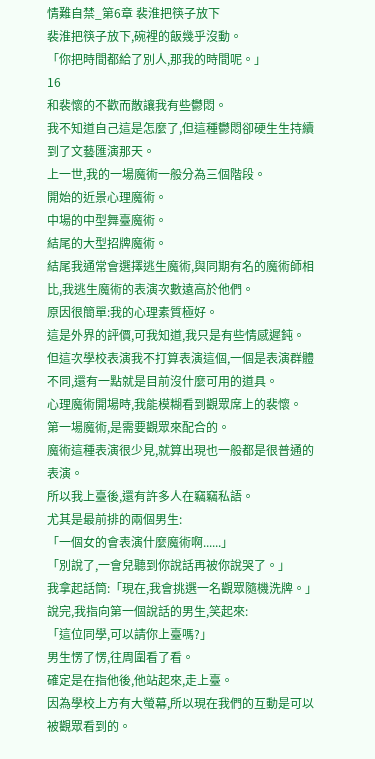情難自禁_第6章 裴淮把筷子放下
裴淮把筷子放下,碗裡的飯幾乎沒動。
「你把時間都給了別人,那我的時間呢。」
16
和裴懷的不歡而散讓我有些鬱悶。
我不知道自己這是怎麼了,但這種鬱悶卻硬生生持續到了文藝匯演那天。
上一世,我的一場魔術一般分為三個階段。
開始的近景心理魔術。
中場的中型舞臺魔術。
結尾的大型招牌魔術。
結尾我通常會選擇逃生魔術,與同期有名的魔術師相比,我逃生魔術的表演次數遠高於他們。
原因很簡單:我的心理素質極好。
這是外界的評價,可我知道,我只是有些情感遲鈍。
但這次學校表演我不打算表演這個,一個是表演群體不同,還有一點就是目前沒什麼可用的道具。
心理魔術開場時,我能模糊看到觀眾席上的裴懷。
第一場魔術,是需要觀眾來配合的。
魔術這種表演很少見,就算出現也一般都是很普通的表演。
所以我上臺後,還有許多人在竊竊私語。
尤其是最前排的兩個男生:
「一個女的會表演什麼魔術啊......」
「別說了,一會兒聽到你說話再被你說哭了。」
我拿起話筒:「現在,我會挑選一名觀眾隨機洗牌。」
說完,我指向第一個說話的男生,笑起來:
「這位同學,可以請你上臺嗎?」
男生愣了愣,往周圍看了看。
確定是在指他後,他站起來,走上臺。
因為學校上方有大螢幕,所以現在我們的互動是可以被觀眾看到的。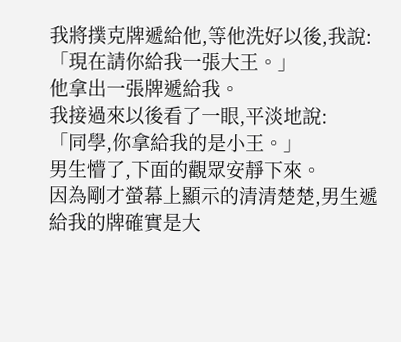我將撲克牌遞給他,等他洗好以後,我說:
「現在請你給我一張大王。」
他拿出一張牌遞給我。
我接過來以後看了一眼,平淡地說:
「同學,你拿給我的是小王。」
男生懵了,下面的觀眾安靜下來。
因為剛才螢幕上顯示的清清楚楚,男生遞給我的牌確實是大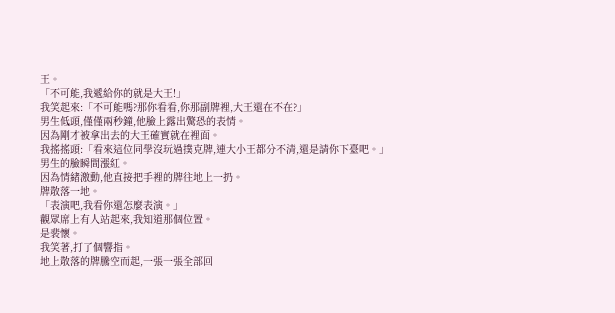王。
「不可能,我遞給你的就是大王!」
我笑起來:「不可能嗎?那你看看,你那副牌裡,大王還在不在?」
男生低頭,僅僅兩秒鐘,他臉上露出驚恐的表情。
因為剛才被拿出去的大王確實就在裡面。
我搖搖頭:「看來這位同學沒玩過撲克牌,連大小王都分不清,還是請你下臺吧。」
男生的臉瞬間漲紅。
因為情緒激動,他直接把手裡的牌往地上一扔。
牌散落一地。
「表演吧,我看你還怎麼表演。」
觀眾席上有人站起來,我知道那個位置。
是裴懷。
我笑著,打了個響指。
地上散落的牌騰空而起,一張一張全部回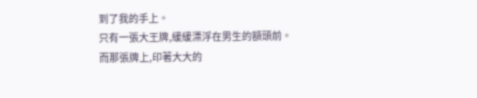到了我的手上。
只有一張大王牌,緩緩漂浮在男生的額頭前。
而那張牌上,印著大大的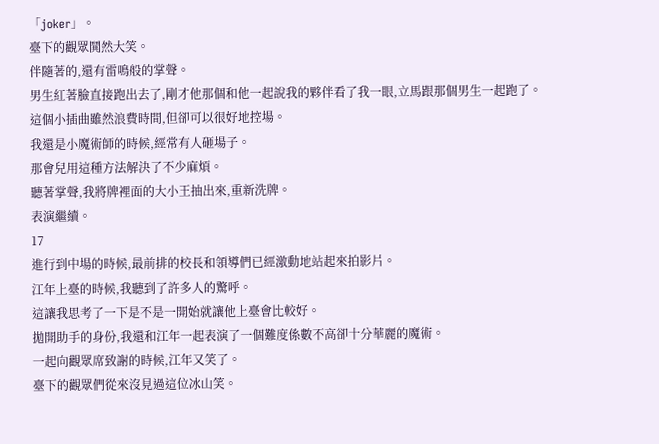「joker」。
臺下的觀眾鬨然大笑。
伴隨著的,還有雷鳴般的掌聲。
男生紅著臉直接跑出去了,剛才他那個和他一起說我的夥伴看了我一眼,立馬跟那個男生一起跑了。
這個小插曲雖然浪費時間,但卻可以很好地控場。
我還是小魔術師的時候,經常有人砸場子。
那會兒用這種方法解決了不少麻煩。
聽著掌聲,我將牌裡面的大小王抽出來,重新洗牌。
表演繼續。
17
進行到中場的時候,最前排的校長和領導們已經激動地站起來拍影片。
江年上臺的時候,我聽到了許多人的驚呼。
這讓我思考了一下是不是一開始就讓他上臺會比較好。
拋開助手的身份,我還和江年一起表演了一個難度係數不高卻十分華麗的魔術。
一起向觀眾席致謝的時候,江年又笑了。
臺下的觀眾們從來沒見過這位冰山笑。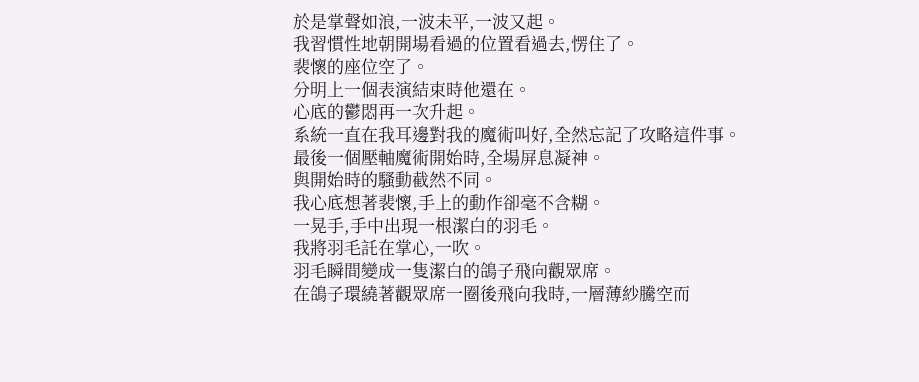於是掌聲如浪,一波未平,一波又起。
我習慣性地朝開場看過的位置看過去,愣住了。
裴懷的座位空了。
分明上一個表演結束時他還在。
心底的鬱悶再一次升起。
系統一直在我耳邊對我的魔術叫好,全然忘記了攻略這件事。
最後一個壓軸魔術開始時,全場屏息凝神。
與開始時的騷動截然不同。
我心底想著裴懷,手上的動作卻毫不含糊。
一晃手,手中出現一根潔白的羽毛。
我將羽毛託在掌心,一吹。
羽毛瞬間變成一隻潔白的鴿子飛向觀眾席。
在鴿子環繞著觀眾席一圈後飛向我時,一層薄紗騰空而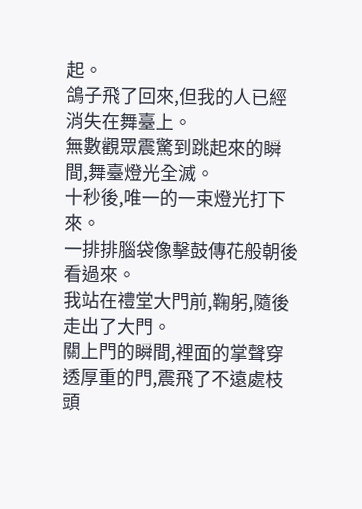起。
鴿子飛了回來,但我的人已經消失在舞臺上。
無數觀眾震驚到跳起來的瞬間,舞臺燈光全滅。
十秒後,唯一的一束燈光打下來。
一排排腦袋像擊鼓傳花般朝後看過來。
我站在禮堂大門前,鞠躬,隨後走出了大門。
關上門的瞬間,裡面的掌聲穿透厚重的門,震飛了不遠處枝頭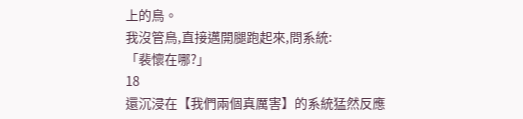上的鳥。
我沒管鳥,直接邁開腿跑起來,問系統:
「裴懷在哪?」
18
還沉浸在【我們兩個真厲害】的系統猛然反應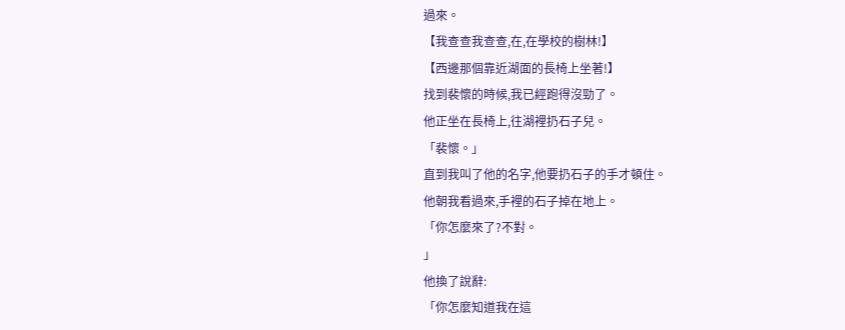過來。
【我查查我查查,在,在學校的樹林!】
【西邊那個靠近湖面的長椅上坐著!】
找到裴懷的時候,我已經跑得沒勁了。
他正坐在長椅上,往湖裡扔石子兒。
「裴懷。」
直到我叫了他的名字,他要扔石子的手才頓住。
他朝我看過來,手裡的石子掉在地上。
「你怎麼來了?不對。
」
他換了說辭:
「你怎麼知道我在這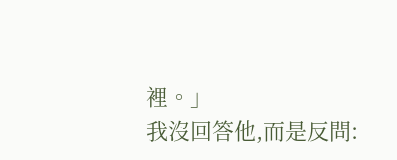裡。」
我沒回答他,而是反問: